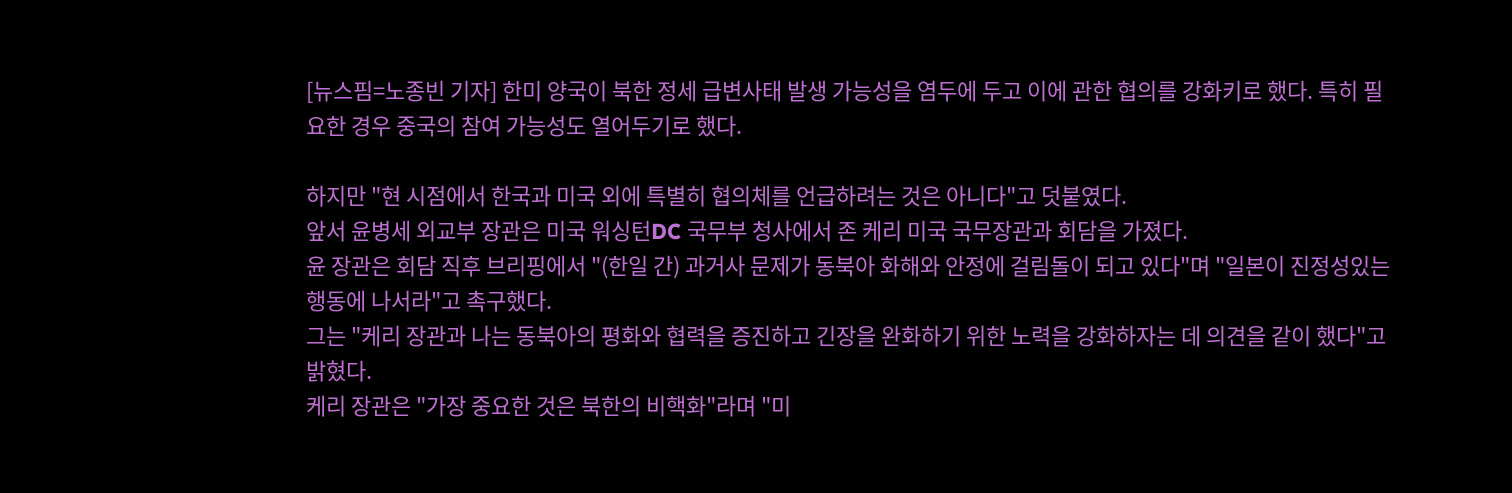[뉴스핌=노종빈 기자] 한미 양국이 북한 정세 급변사태 발생 가능성을 염두에 두고 이에 관한 협의를 강화키로 했다. 특히 필요한 경우 중국의 참여 가능성도 열어두기로 했다.

하지만 "현 시점에서 한국과 미국 외에 특별히 협의체를 언급하려는 것은 아니다"고 덧붙였다.
앞서 윤병세 외교부 장관은 미국 워싱턴DC 국무부 청사에서 존 케리 미국 국무장관과 회담을 가졌다.
윤 장관은 회담 직후 브리핑에서 "(한일 간) 과거사 문제가 동북아 화해와 안정에 걸림돌이 되고 있다"며 "일본이 진정성있는 행동에 나서라"고 촉구했다.
그는 "케리 장관과 나는 동북아의 평화와 협력을 증진하고 긴장을 완화하기 위한 노력을 강화하자는 데 의견을 같이 했다"고 밝혔다.
케리 장관은 "가장 중요한 것은 북한의 비핵화"라며 "미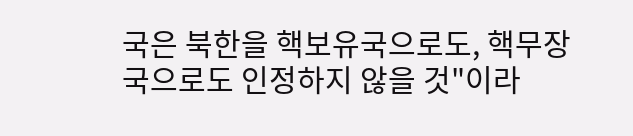국은 북한을 핵보유국으로도, 핵무장국으로도 인정하지 않을 것"이라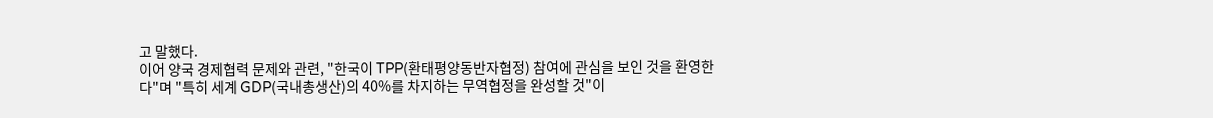고 말했다.
이어 양국 경제협력 문제와 관련, "한국이 TPP(환태평양동반자협정) 참여에 관심을 보인 것을 환영한다"며 "특히 세계 GDP(국내총생산)의 40%를 차지하는 무역협정을 완성할 것"이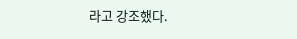라고 강조했다.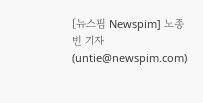[뉴스핌 Newspim] 노종빈 기자 (untie@newspim.com)